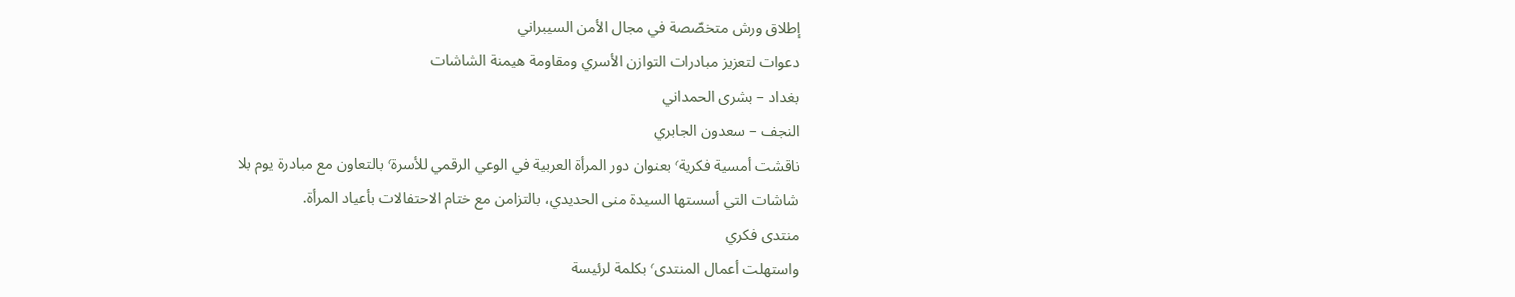إطلاق ورش متخصّصة في مجال الأمن السيبراني
دعوات لتعزيز مبادرات التوازن الأسري ومقاومة هيمنة الشاشات
بغداد – بشرى الحمداني
النجف – سعدون الجابري
ناقشت أمسية فكرية٬ بعنوان دور المرأة العربية في الوعي الرقمي للأسرة٬ بالتعاون مع مبادرة يوم بلا شاشات التي أسستها السيدة منى الحديدي، بالتزامن مع ختام الاحتفالات بأعياد المرأة.
منتدى فكري
واستهلت أعمال المنتدى٬ بكلمة لرئيسة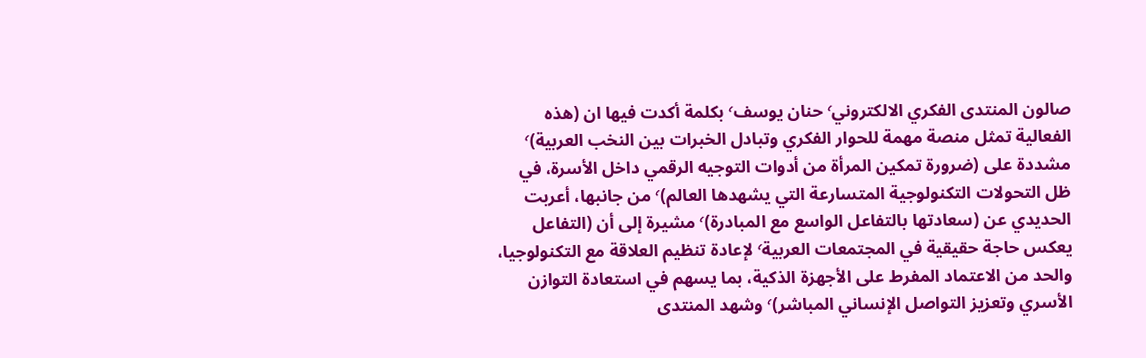صالون المنتدى الفكري الالكتروني٬ حنان يوسف٬ بكلمة أكدت فيها ان (هذه الفعالية تمثل منصة مهمة للحوار الفكري وتبادل الخبرات بين النخب العربية)٬ مشددة على (ضرورة تمكين المرأة من أدوات التوجيه الرقمي داخل الأسرة، في ظل التحولات التكنولوجية المتسارعة التي يشهدها العالم)٬ من جانبها، أعربت الحديدي عن (سعادتها بالتفاعل الواسع مع المبادرة)٬ مشيرة إلى أن (التفاعل يعكس حاجة حقيقية في المجتمعات العربية٬ لإعادة تنظيم العلاقة مع التكنولوجيا، والحد من الاعتماد المفرط على الأجهزة الذكية، بما يسهم في استعادة التوازن الأسري وتعزيز التواصل الإنساني المباشر)٬ وشهد المنتدى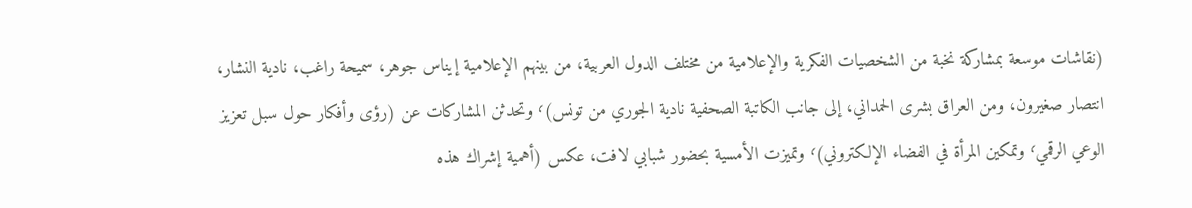(نقاشات موسعة بمشاركة نخبة من الشخصيات الفكرية والإعلامية من مختلف الدول العربية، من بينهم الإعلامية إيناس جوهر، سميحة راغب، نادية النشار، انتصار صغيرون، ومن العراق بشرى الحمداني، إلى جانب الكاتبة الصحفية نادية الجوري من تونس)٬ وتحدثن المشاركات عن (رؤى وأفكار حول سبل تعزيز الوعي الرقمي٬ وتمكين المرأة في الفضاء الإلكتروني)٬ وتميزت الأمسية بحضور شبابي لافت، عكس (أهمية إشراك هذه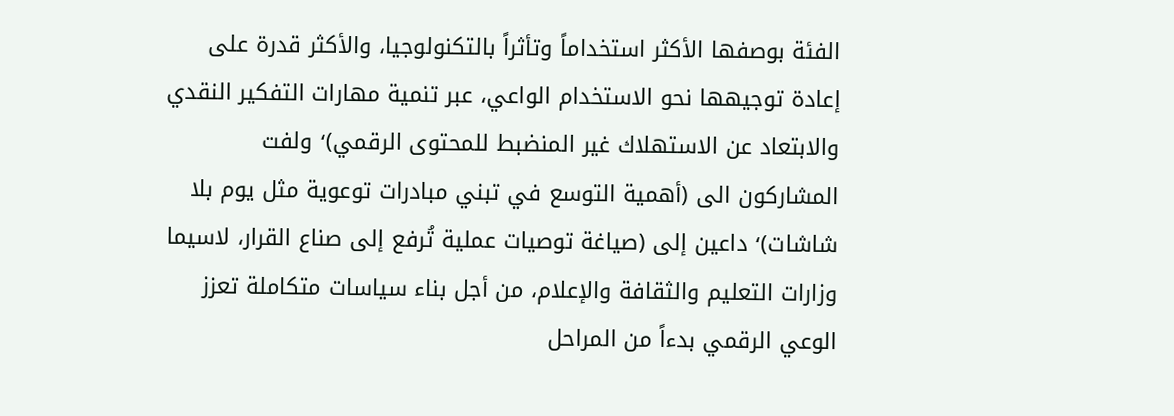الفئة بوصفها الأكثر استخداماً وتأثراً بالتكنولوجيا، والأكثر قدرة على إعادة توجيهها نحو الاستخدام الواعي، عبر تنمية مهارات التفكير النقدي والابتعاد عن الاستهلاك غير المنضبط للمحتوى الرقمي)٬ ولفت المشاركون الى (أهمية التوسع في تبني مبادرات توعوية مثل يوم بلا شاشات)٬ داعين إلى (صياغة توصيات عملية تُرفع إلى صناع القرار، لاسيما وزارات التعليم والثقافة والإعلام، من أجل بناء سياسات متكاملة تعزز الوعي الرقمي بدءاً من المراحل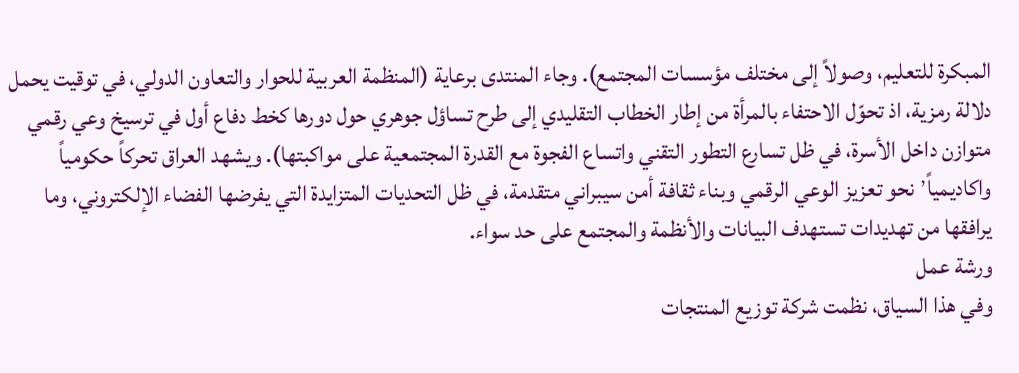المبكرة للتعليم، وصولاً إلى مختلف مؤسسات المجتمع). وجاء المنتدى برعاية (المنظمة العربية للحوار والتعاون الدولي، في توقيت يحمل دلالة رمزية، اذ تحوّل الاحتفاء بالمرأة من إطار الخطاب التقليدي إلى طرح تساؤل جوهري حول دورها كخط دفاع أول في ترسيخ وعي رقمي متوازن داخل الأسرة، في ظل تسارع التطور التقني واتساع الفجوة مع القدرة المجتمعية على مواكبتها). ويشهد العراق تحركاً حكومياً واكاديمياً٬ نحو تعزيز الوعي الرقمي وبناء ثقافة أمن سيبراني متقدمة، في ظل التحديات المتزايدة التي يفرضها الفضاء الإلكتروني، وما يرافقها من تهديدات تستهدف البيانات والأنظمة والمجتمع على حد سواء.
ورشة عمل
وفي هذا السياق، نظمت شركة توزيع المنتجات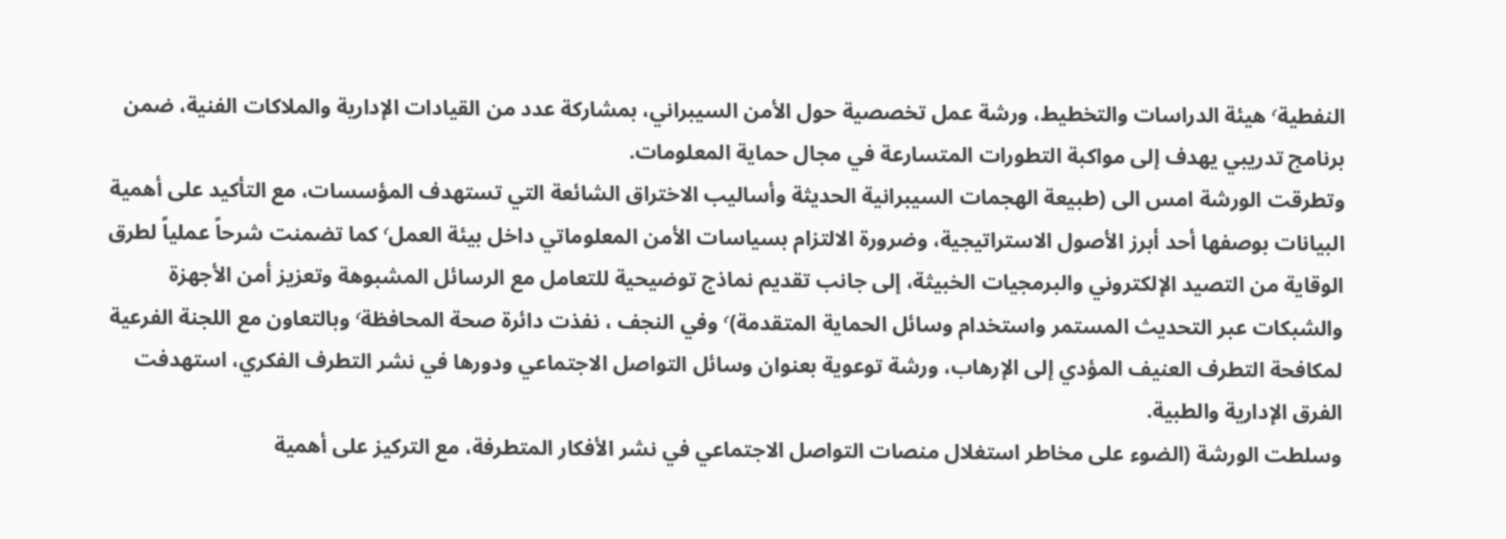النفطية٬ هيئة الدراسات والتخطيط، ورشة عمل تخصصية حول الأمن السيبراني، بمشاركة عدد من القيادات الإدارية والملاكات الفنية، ضمن برنامج تدريبي يهدف إلى مواكبة التطورات المتسارعة في مجال حماية المعلومات.
وتطرقت الورشة امس الى (طبيعة الهجمات السيبرانية الحديثة وأساليب الاختراق الشائعة التي تستهدف المؤسسات، مع التأكيد على أهمية البيانات بوصفها أحد أبرز الأصول الاستراتيجية، وضرورة الالتزام بسياسات الأمن المعلوماتي داخل بيئة العمل٬ كما تضمنت شرحاً عملياً لطرق الوقاية من التصيد الإلكتروني والبرمجيات الخبيثة، إلى جانب تقديم نماذج توضيحية للتعامل مع الرسائل المشبوهة وتعزيز أمن الأجهزة والشبكات عبر التحديث المستمر واستخدام وسائل الحماية المتقدمة)٬ وفي النجف ، نفذت دائرة صحة المحافظة٬ وبالتعاون مع اللجنة الفرعية لمكافحة التطرف العنيف المؤدي إلى الإرهاب، ورشة توعوية بعنوان وسائل التواصل الاجتماعي ودورها في نشر التطرف الفكري، استهدفت الفرق الإدارية والطبية.
وسلطت الورشة (الضوء على مخاطر استغلال منصات التواصل الاجتماعي في نشر الأفكار المتطرفة، مع التركيز على أهمية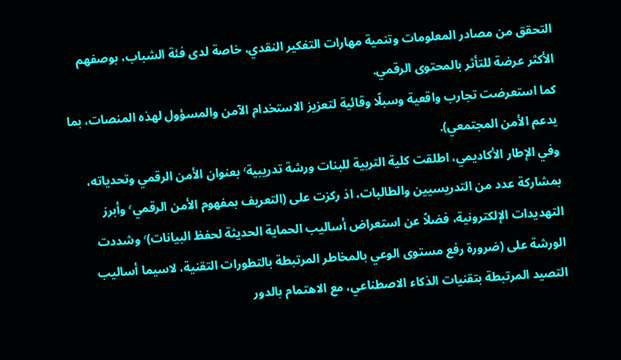التحقق من مصادر المعلومات وتنمية مهارات التفكير النقدي، خاصة لدى فئة الشباب، بوصفهم الأكثر عرضة للتأثر بالمحتوى الرقمي.
كما استعرضت تجارب واقعية وسبلًا وقائية لتعزيز الاستخدام الآمن والمسؤول لهذه المنصات، بما يدعم الأمن المجتمعي).
وفي الإطار الأكاديمي، اطلقت كلية التربية للبنات ورشة تدريبية٬ بعنوان الأمن الرقمي وتحدياته، بمشاركة عدد من التدريسيين والطالبات، اذ ركزت على (التعريف بمفهوم الأمن الرقمي٬ وأبرز التهديدات الإلكترونية، فضلاً عن استعراض أساليب الحماية الحديثة لحفظ البيانات)٬ وشددت الورشة على (ضرورة رفع مستوى الوعي بالمخاطر المرتبطة بالتطورات التقنية، لاسيما أساليب التصيد المرتبطة بتقنيات الذكاء الاصطناعي، مع الاهتمام بالدور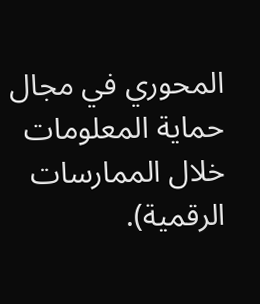المحوري في مجال حماية المعلومات خلال الممارسات الرقمية).